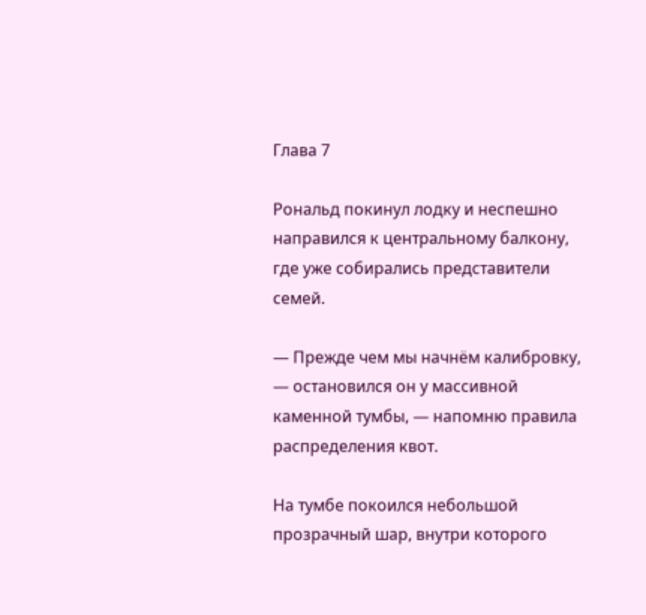Глава 7

Рональд покинул лодку и неспешно направился к центральному балкону, где уже собирались представители семей.

— Прежде чем мы начнём калибровку, — остановился он у массивной каменной тумбы, — напомню правила распределения квот.

На тумбе покоился небольшой прозрачный шар, внутри которого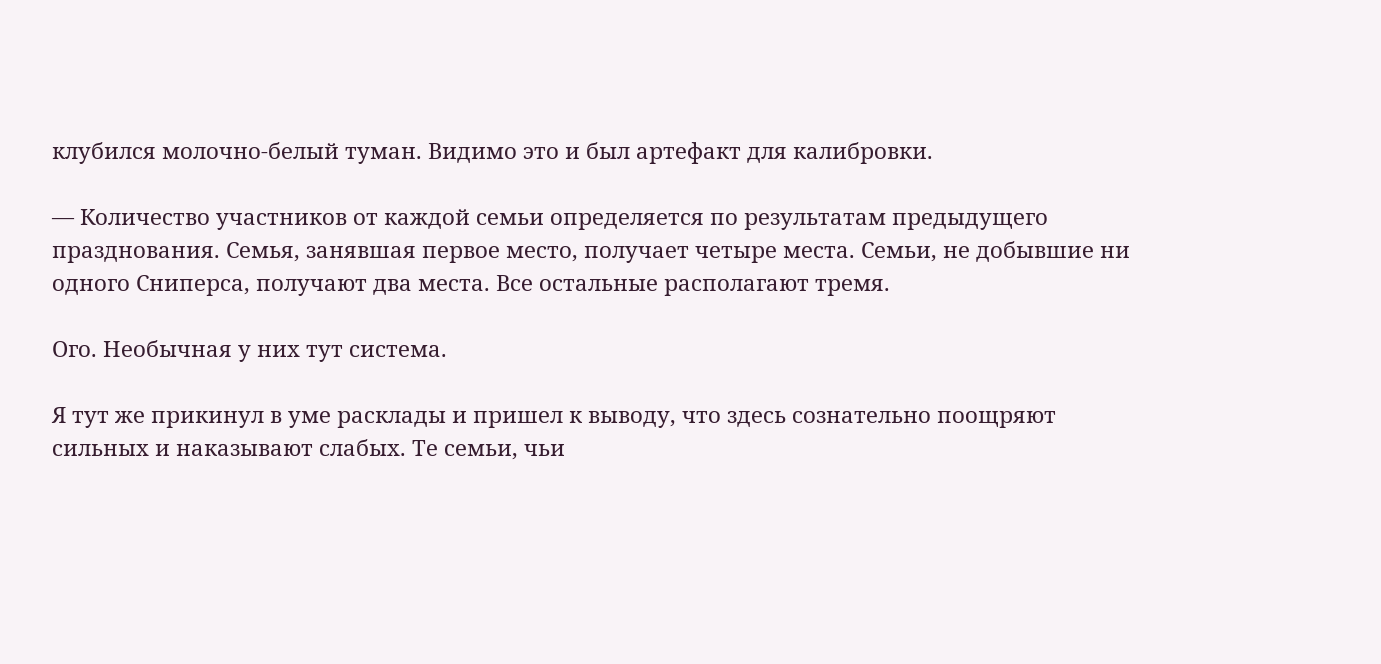клубился молочно-белый туман. Видимо это и был артефакт для калибровки.

— Количество участников от каждой семьи определяется по результатам предыдущего празднования. Семья, занявшая первое место, получает четыре места. Семьи, не добывшие ни одного Сниперса, получают два места. Все остальные располагают тремя.

Ого. Необычная у них тут система.

Я тут же прикинул в уме расклады и пришел к выводу, что здесь сознательно поощряют сильных и наказывают слабых. Те семьи, чьи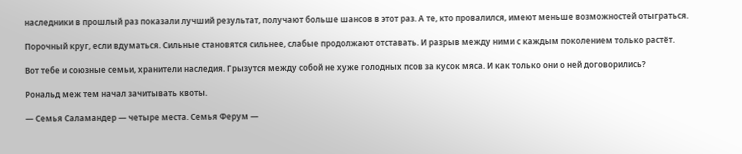наследники в прошлый раз показали лучший результат, получают больше шансов в этот раз. А те, кто провалился, имеют меньше возможностей отыграться.

Порочный круг, если вдуматься. Сильные становятся сильнее, слабые продолжают отставать. И разрыв между ними с каждым поколением только растёт.

Вот тебе и союзные семьи, хранители наследия. Грызутся между собой не хуже голодных псов за кусок мяса. И как только они о ней договорились?

Рональд меж тем начал зачитывать квоты.

— Семья Саламандер — четыре места. Семья Ферум —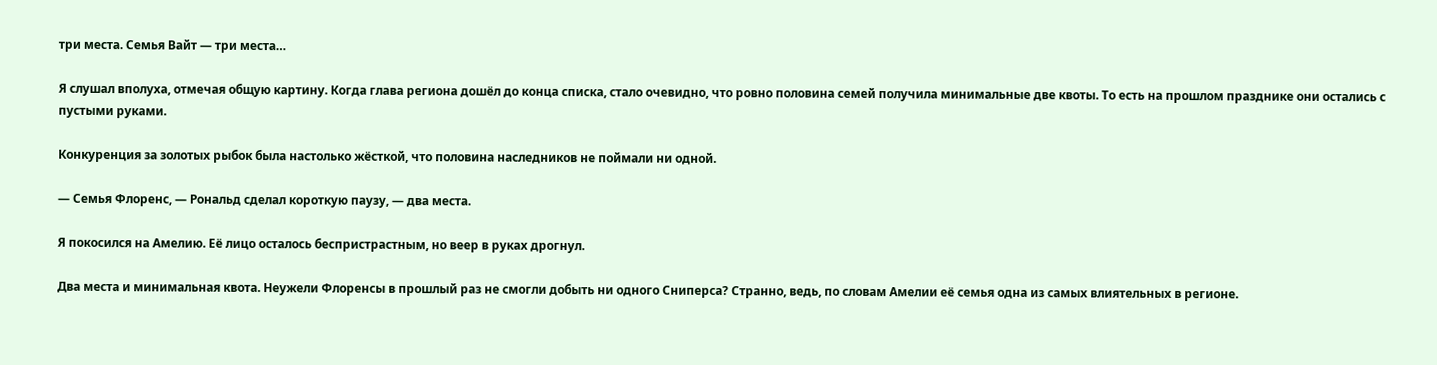три места. Семья Вайт — три места…

Я слушал вполуха, отмечая общую картину. Когда глава региона дошёл до конца списка, стало очевидно, что ровно половина семей получила минимальные две квоты. То есть на прошлом празднике они остались с пустыми руками.

Конкуренция за золотых рыбок была настолько жёсткой, что половина наследников не поймали ни одной.

— Семья Флоренс, — Рональд сделал короткую паузу, — два места.

Я покосился на Амелию. Её лицо осталось беспристрастным, но веер в руках дрогнул.

Два места и минимальная квота. Неужели Флоренсы в прошлый раз не смогли добыть ни одного Сниперса? Странно, ведь, по словам Амелии её семья одна из самых влиятельных в регионе.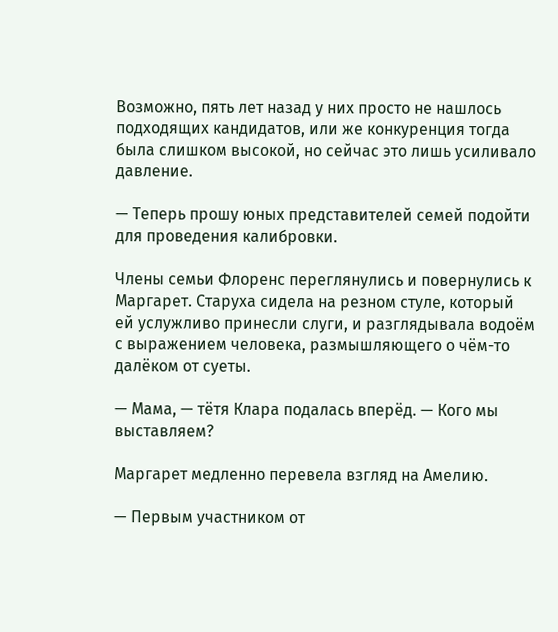Возможно, пять лет назад у них просто не нашлось подходящих кандидатов, или же конкуренция тогда была слишком высокой, но сейчас это лишь усиливало давление.

— Теперь прошу юных представителей семей подойти для проведения калибровки.

Члены семьи Флоренс переглянулись и повернулись к Маргарет. Старуха сидела на резном стуле, который ей услужливо принесли слуги, и разглядывала водоём с выражением человека, размышляющего о чём-то далёком от суеты.

— Мама, — тётя Клара подалась вперёд. — Кого мы выставляем?

Маргарет медленно перевела взгляд на Амелию.

— Первым участником от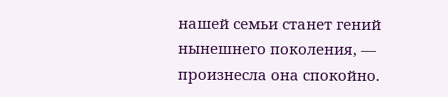нашей семьи станет гений нынешнего поколения, — произнесла она спокойно.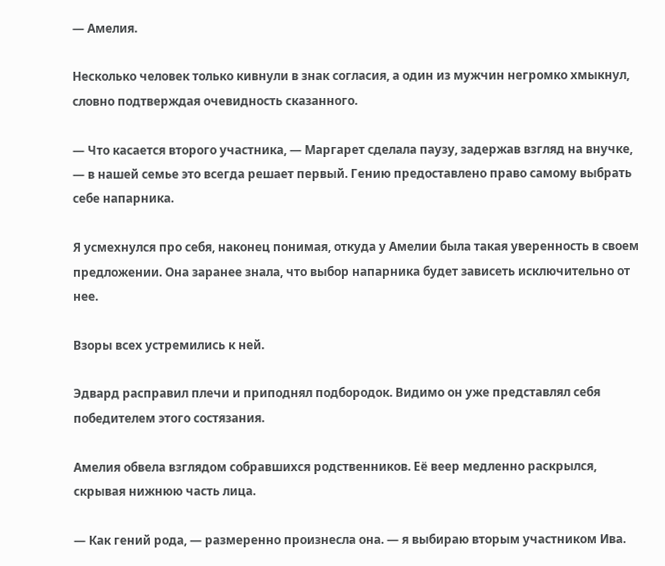— Амелия.

Несколько человек только кивнули в знак согласия, а один из мужчин негромко хмыкнул, словно подтверждая очевидность сказанного.

— Что касается второго участника, — Маргарет сделала паузу, задержав взгляд на внучке, — в нашей семье это всегда решает первый. Гению предоставлено право самому выбрать себе напарника.

Я усмехнулся про себя, наконец понимая, откуда у Амелии была такая уверенность в своем предложении. Она заранее знала, что выбор напарника будет зависеть исключительно от нее.

Взоры всех устремились к ней.

Эдвард расправил плечи и приподнял подбородок. Видимо он уже представлял себя победителем этого состязания.

Амелия обвела взглядом собравшихся родственников. Её веер медленно раскрылся, скрывая нижнюю часть лица.

— Как гений рода, — размеренно произнесла она. — я выбираю вторым участником Ива.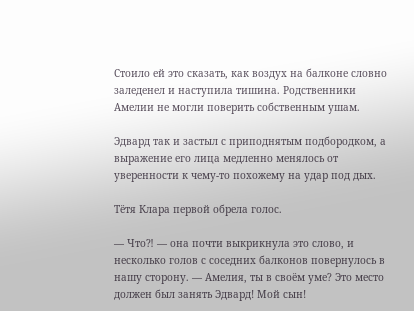Стоило ей это сказать, как воздух на балконе словно заледенел и наступила тишина. Родственники Амелии не могли поверить собственным ушам.

Эдвард так и застыл с приподнятым подбородком, а выражение его лица медленно менялось от уверенности к чему-то похожему на удар под дых.

Тётя Клара первой обрела голос.

— Что⁈ — она почти выкрикнула это слово, и несколько голов с соседних балконов повернулось в нашу сторону. — Амелия, ты в своём уме? Это место должен был занять Эдвард! Мой сын!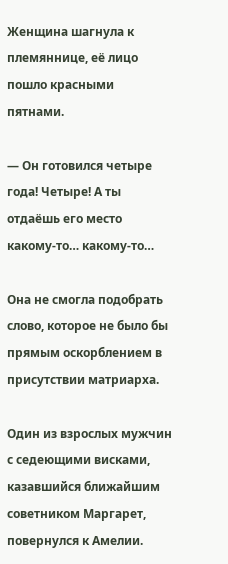Женщина шагнула к племяннице, её лицо пошло красными пятнами.

— Он готовился четыре года! Четыре! А ты отдаёшь его место какому-то… какому-то…

Она не смогла подобрать слово, которое не было бы прямым оскорблением в присутствии матриарха.

Один из взрослых мужчин с седеющими висками, казавшийся ближайшим советником Маргарет, повернулся к Амелии.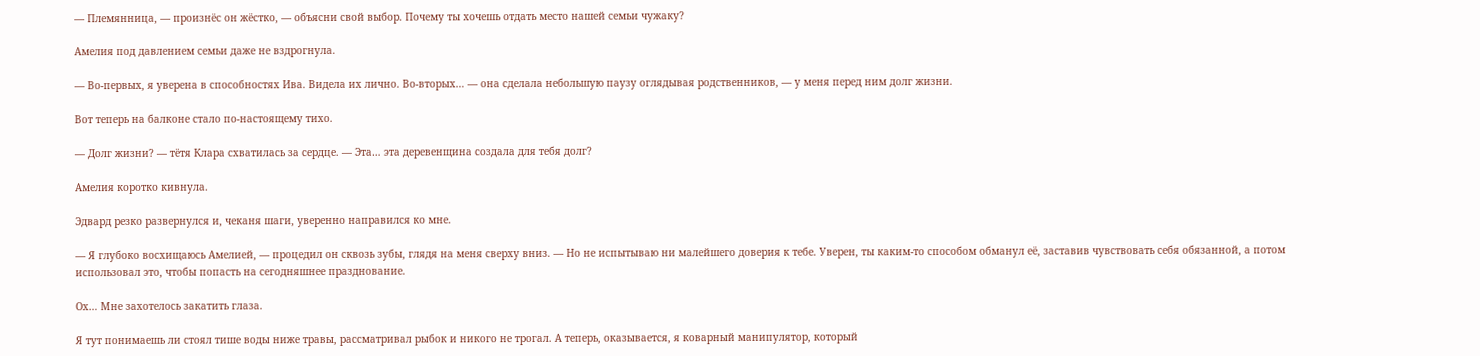— Племянница, — произнёс он жёстко, — объясни свой выбор. Почему ты хочешь отдать место нашей семьи чужаку?

Амелия под давлением семьи даже не вздрогнула.

— Во-первых, я уверена в способностях Ива. Видела их лично. Во-вторых… — она сделала небольшую паузу оглядывая родственников, — у меня перед ним долг жизни.

Вот теперь на балконе стало по-настоящему тихо.

— Долг жизни? — тётя Клара схватилась за сердце. — Эта… эта деревенщина создала для тебя долг?

Амелия коротко кивнула.

Эдвард резко развернулся и, чеканя шаги, уверенно направился ко мне.

— Я глубоко восхищаюсь Амелией, — процедил он сквозь зубы, глядя на меня сверху вниз. — Но не испытываю ни малейшего доверия к тебе. Уверен, ты каким-то способом обманул её, заставив чувствовать себя обязанной, а потом использовал это, чтобы попасть на сегодняшнее празднование.

Ох… Мне захотелось закатить глаза.

Я тут понимаешь ли стоял тише воды ниже травы, рассматривал рыбок и никого не трогал. А теперь, оказывается, я коварный манипулятор, который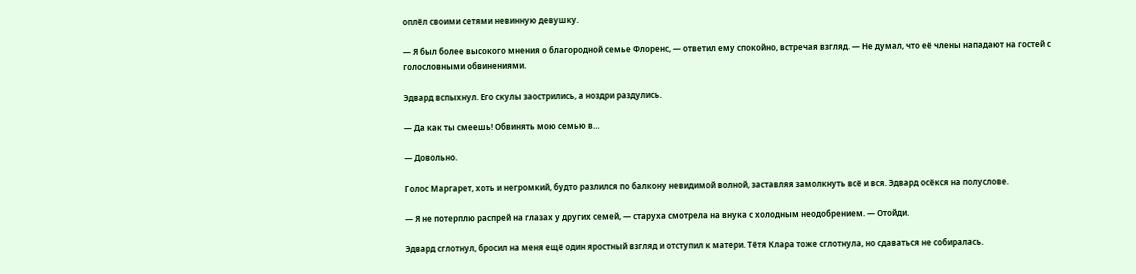оплёл своими сетями невинную девушку.

— Я был более высокого мнения о благородной семье Флоренс, — ответил ему спокойно, встречая взгляд. — Не думал, что её члены нападают на гостей с голословными обвинениями.

Эдвард вспыхнул. Его скулы заострились, а ноздри раздулись.

— Да как ты смеешь! Обвинять мою семью в…

— Довольно.

Голос Маргарет, хоть и негромкий, будто разлился по балкону невидимой волной, заставляя замолкнуть всё и вся. Эдвард осёкся на полуслове.

— Я не потерплю распрей на глазах у других семей, — старуха смотрела на внука с холодным неодобрением. — Отойди.

Эдвард сглотнул, бросил на меня ещё один яростный взгляд и отступил к матери. Тётя Клара тоже сглотнула, но сдаваться не собиралась.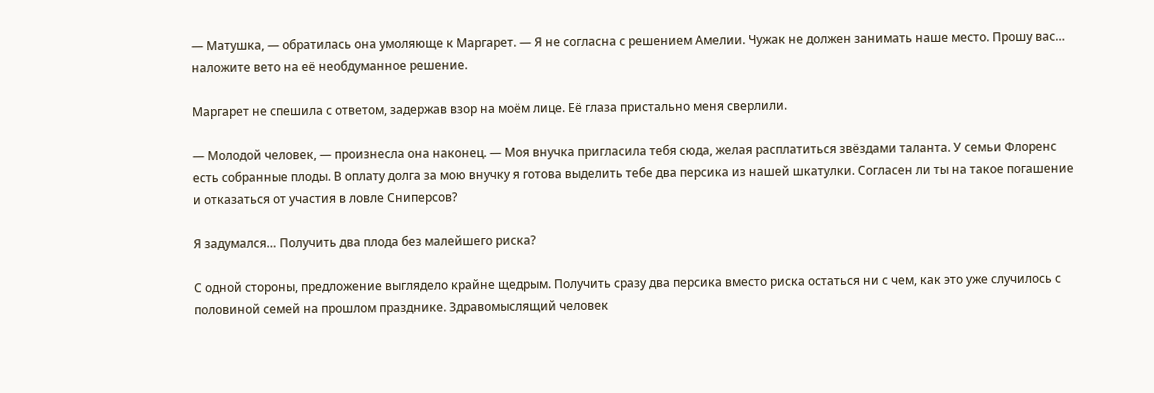— Матушка, — обратилась она умоляюще к Маргарет. — Я не согласна с решением Амелии. Чужак не должен занимать наше место. Прошу вас… наложите вето на её необдуманное решение.

Маргарет не спешила с ответом, задержав взор на моём лице. Её глаза пристально меня сверлили.

— Молодой человек, — произнесла она наконец. — Моя внучка пригласила тебя сюда, желая расплатиться звёздами таланта. У семьи Флоренс есть собранные плоды. В оплату долга за мою внучку я готова выделить тебе два персика из нашей шкатулки. Согласен ли ты на такое погашение и отказаться от участия в ловле Сниперсов?

Я задумался… Получить два плода без малейшего риска?

С одной стороны, предложение выглядело крайне щедрым. Получить сразу два персика вместо риска остаться ни с чем, как это уже случилось с половиной семей на прошлом празднике. Здравомыслящий человек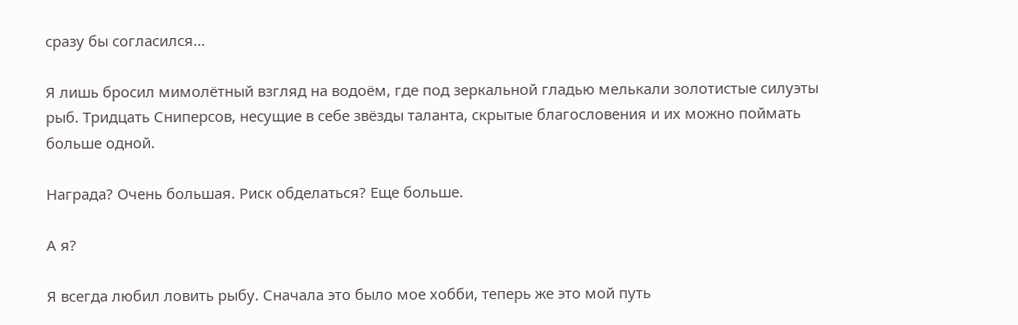сразу бы согласился…

Я лишь бросил мимолётный взгляд на водоём, где под зеркальной гладью мелькали золотистые силуэты рыб. Тридцать Сниперсов, несущие в себе звёзды таланта, скрытые благословения и их можно поймать больше одной.

Награда? Очень большая. Риск обделаться? Еще больше.

А я?

Я всегда любил ловить рыбу. Сначала это было мое хобби, теперь же это мой путь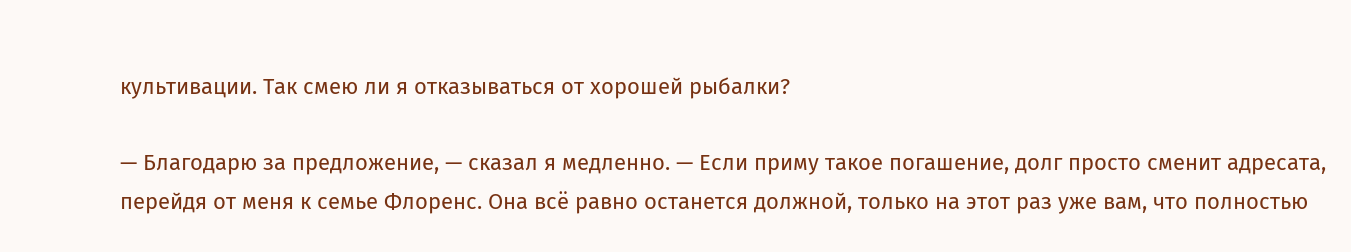культивации. Так смею ли я отказываться от хорошей рыбалки?

— Благодарю за предложение, — сказал я медленно. — Если приму такое погашение, долг просто сменит адресата, перейдя от меня к семье Флоренс. Она всё равно останется должной, только на этот раз уже вам, что полностью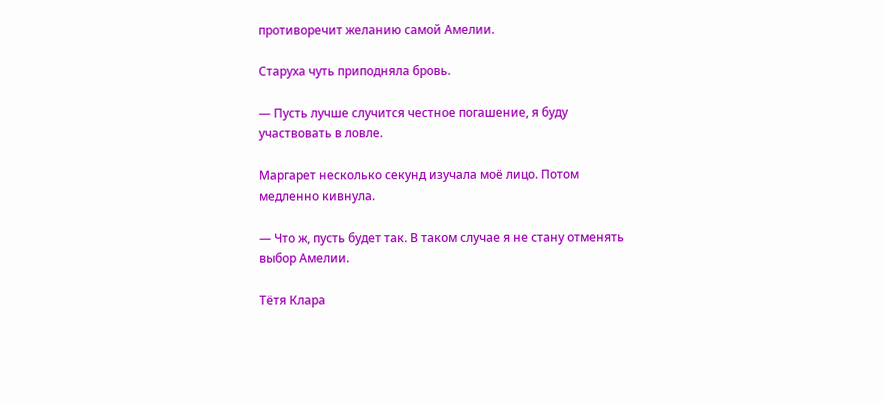противоречит желанию самой Амелии.

Старуха чуть приподняла бровь.

— Пусть лучше случится честное погашение, я буду участвовать в ловле.

Маргарет несколько секунд изучала моё лицо. Потом медленно кивнула.

— Что ж, пусть будет так. В таком случае я не стану отменять выбор Амелии.

Тётя Клара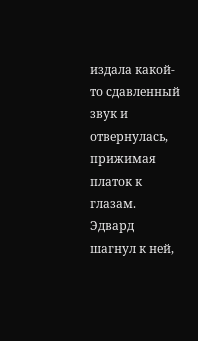издала какой-то сдавленный звук и отвернулась, прижимая платок к глазам. Эдвард шагнул к ней,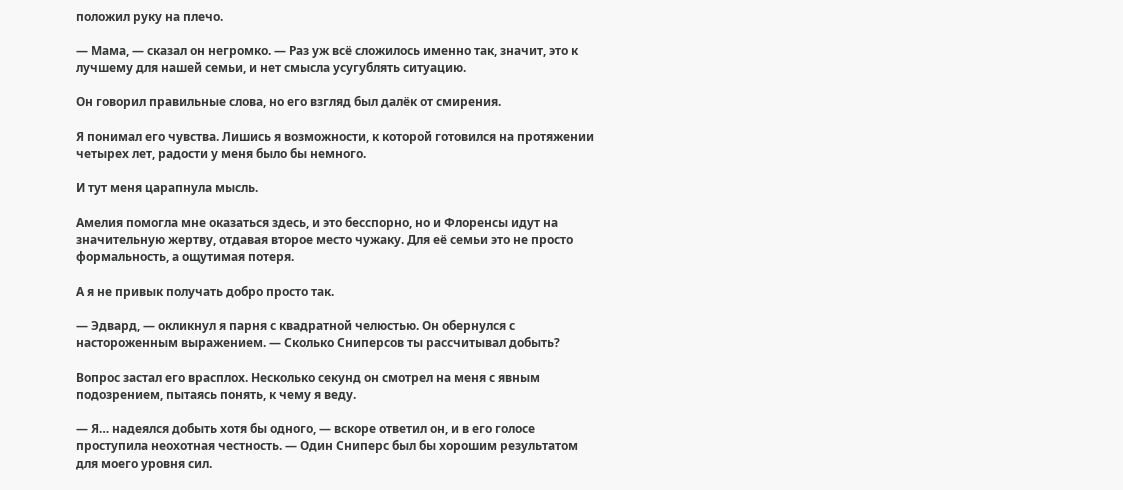положил руку на плечо.

— Мама, — сказал он негромко. — Раз уж всё сложилось именно так, значит, это к лучшему для нашей семьи, и нет смысла усугублять ситуацию.

Он говорил правильные слова, но его взгляд был далёк от смирения.

Я понимал его чувства. Лишись я возможности, к которой готовился на протяжении четырех лет, радости у меня было бы немного.

И тут меня царапнула мысль.

Амелия помогла мне оказаться здесь, и это бесспорно, но и Флоренсы идут на значительную жертву, отдавая второе место чужаку. Для её семьи это не просто формальность, а ощутимая потеря.

А я не привык получать добро просто так.

— Эдвард, — окликнул я парня с квадратной челюстью. Он обернулся с настороженным выражением. — Сколько Сниперсов ты рассчитывал добыть?

Вопрос застал его врасплох. Несколько секунд он смотрел на меня с явным подозрением, пытаясь понять, к чему я веду.

— Я… надеялся добыть хотя бы одного, — вскоре ответил он, и в его голосе проступила неохотная честность. — Один Сниперс был бы хорошим результатом для моего уровня сил.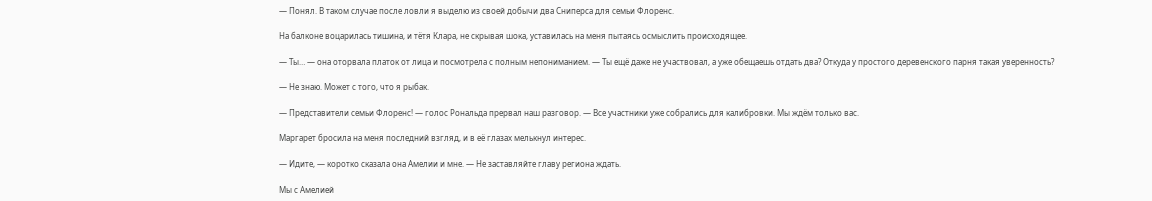— Понял. В таком случае после ловли я выделю из своей добычи два Сниперса для семьи Флоренс.

На балконе воцарилась тишина, и тётя Клара, не скрывая шока, уставилась на меня пытаясь осмыслить происходящее.

— Ты… — она оторвала платок от лица и посмотрела с полным непониманием. — Ты ещё даже не участвовал, а уже обещаешь отдать два? Откуда у простого деревенского парня такая уверенность?

— Не знаю. Может с того, что я рыбак.

— Представители семьи Флоренс! — голос Рональда прервал наш разговор. — Все участники уже собрались для калибровки. Мы ждём только вас.

Маргарет бросила на меня последний взгляд, и в её глазах мелькнул интерес.

— Идите, — коротко сказала она Амелии и мне. — Не заставляйте главу региона ждать.

Мы с Амелией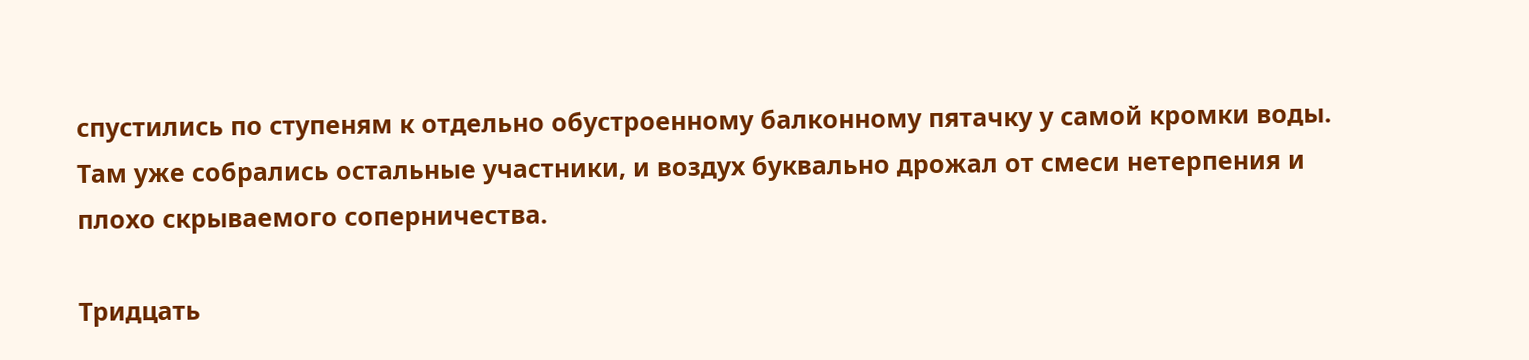спустились по ступеням к отдельно обустроенному балконному пятачку у самой кромки воды. Там уже собрались остальные участники, и воздух буквально дрожал от смеси нетерпения и плохо скрываемого соперничества.

Тридцать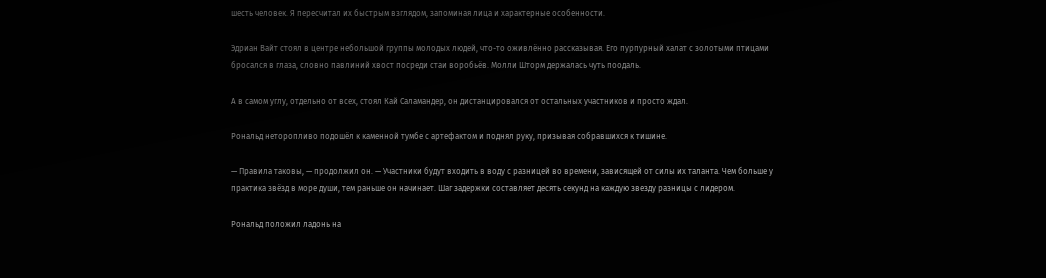шесть человек. Я пересчитал их быстрым взглядом, запоминая лица и характерные особенности.

Эдриан Вайт стоял в центре небольшой группы молодых людей, что-то оживлённо рассказывая. Его пурпурный халат с золотыми птицами бросался в глаза, словно павлиний хвост посреди стаи воробьёв. Молли Шторм держалась чуть поодаль.

А в самом углу, отдельно от всех, стоял Кай Саламандер, он дистанцировался от остальных участников и просто ждал.

Рональд неторопливо подошёл к каменной тумбе с артефактом и поднял руку, призывая собравшихся к тишине.

— Правила таковы, — продолжил он. — Участники будут входить в воду с разницей во времени, зависящей от силы их таланта. Чем больше у практика звёзд в море души, тем раньше он начинает. Шаг задержки составляет десять секунд на каждую звезду разницы с лидером.

Рональд положил ладонь на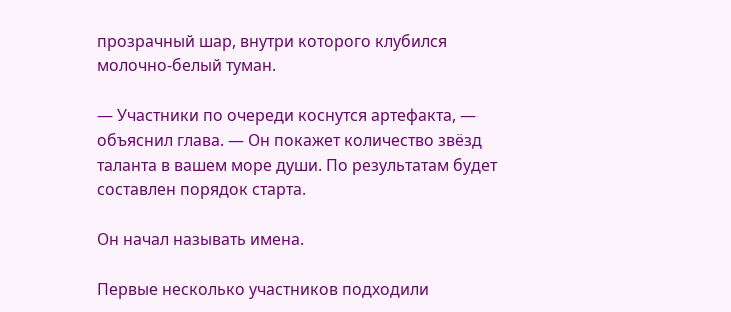прозрачный шар, внутри которого клубился молочно-белый туман.

— Участники по очереди коснутся артефакта, — объяснил глава. — Он покажет количество звёзд таланта в вашем море души. По результатам будет составлен порядок старта.

Он начал называть имена.

Первые несколько участников подходили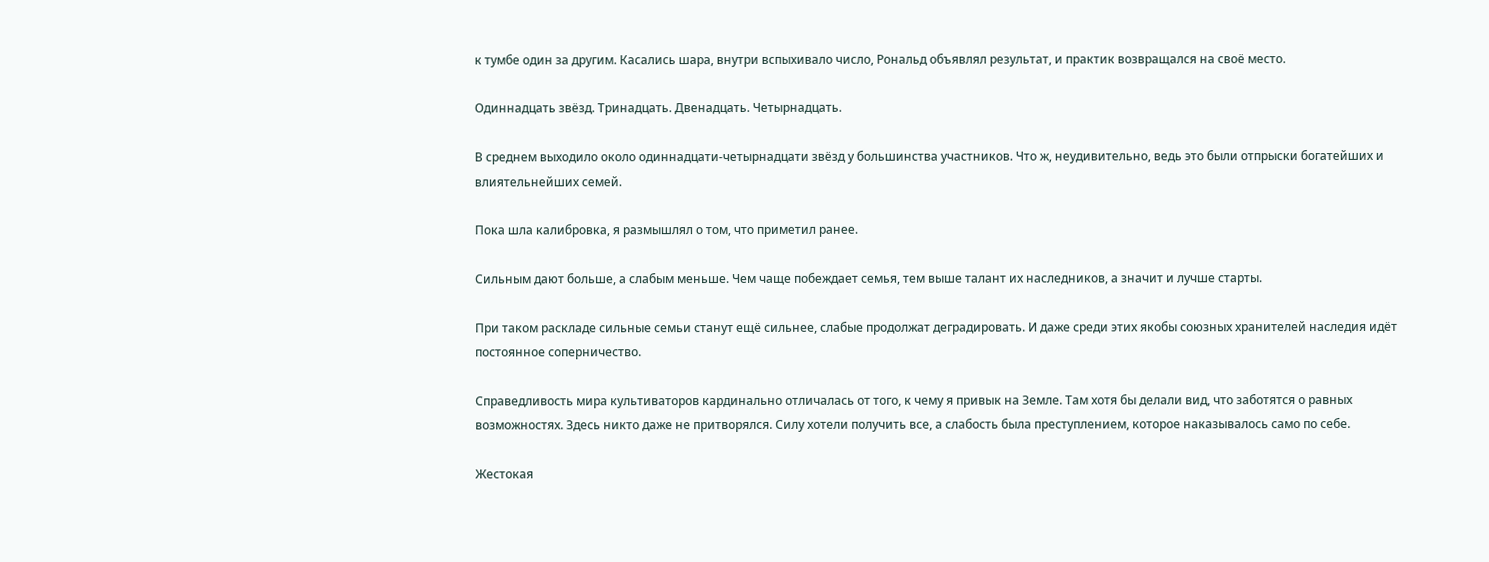к тумбе один за другим. Касались шара, внутри вспыхивало число, Рональд объявлял результат, и практик возвращался на своё место.

Одиннадцать звёзд. Тринадцать. Двенадцать. Четырнадцать.

В среднем выходило около одиннадцати-четырнадцати звёзд у большинства участников. Что ж, неудивительно, ведь это были отпрыски богатейших и влиятельнейших семей.

Пока шла калибровка, я размышлял о том, что приметил ранее.

Сильным дают больше, а слабым меньше. Чем чаще побеждает семья, тем выше талант их наследников, а значит и лучше старты.

При таком раскладе сильные семьи станут ещё сильнее, слабые продолжат деградировать. И даже среди этих якобы союзных хранителей наследия идёт постоянное соперничество.

Справедливость мира культиваторов кардинально отличалась от того, к чему я привык на Земле. Там хотя бы делали вид, что заботятся о равных возможностях. Здесь никто даже не притворялся. Силу хотели получить все, а слабость была преступлением, которое наказывалось само по себе.

Жестокая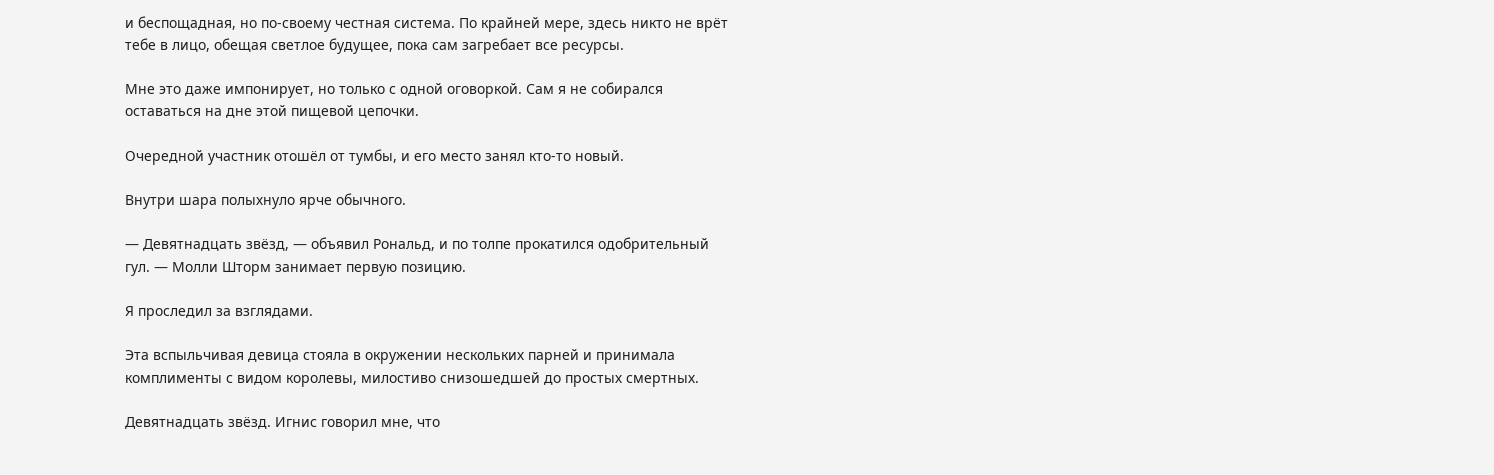и беспощадная, но по-своему честная система. По крайней мере, здесь никто не врёт тебе в лицо, обещая светлое будущее, пока сам загребает все ресурсы.

Мне это даже импонирует, но только с одной оговоркой. Сам я не собирался оставаться на дне этой пищевой цепочки.

Очередной участник отошёл от тумбы, и его место занял кто-то новый.

Внутри шара полыхнуло ярче обычного.

— Девятнадцать звёзд, — объявил Рональд, и по толпе прокатился одобрительный гул. — Молли Шторм занимает первую позицию.

Я проследил за взглядами.

Эта вспыльчивая девица стояла в окружении нескольких парней и принимала комплименты с видом королевы, милостиво снизошедшей до простых смертных.

Девятнадцать звёзд. Игнис говорил мне, что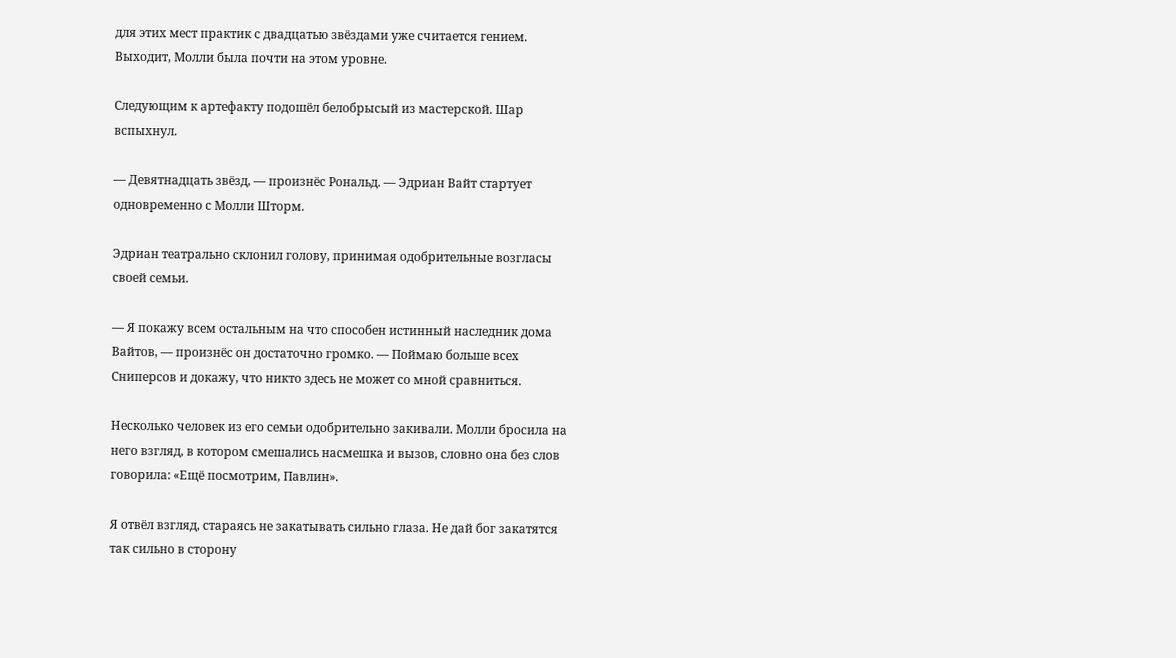для этих мест практик с двадцатью звёздами уже считается гением. Выходит, Молли была почти на этом уровне.

Следующим к артефакту подошёл белобрысый из мастерской. Шар вспыхнул.

— Девятнадцать звёзд, — произнёс Рональд. — Эдриан Вайт стартует одновременно с Молли Шторм.

Эдриан театрально склонил голову, принимая одобрительные возгласы своей семьи.

— Я покажу всем остальным на что способен истинный наследник дома Вайтов, — произнёс он достаточно громко. — Поймаю больше всех Сниперсов и докажу, что никто здесь не может со мной сравниться.

Несколько человек из его семьи одобрительно закивали. Молли бросила на него взгляд, в котором смешались насмешка и вызов, словно она без слов говорила: «Ещё посмотрим, Павлин».

Я отвёл взгляд, стараясь не закатывать сильно глаза. Не дай бог закатятся так сильно в сторону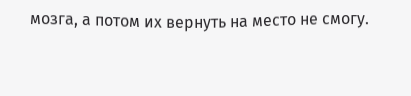мозга, а потом их вернуть на место не смогу.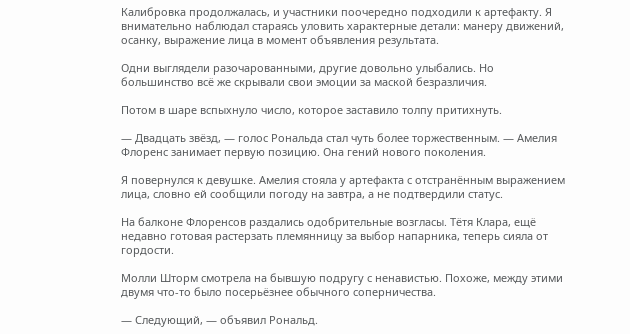Калибровка продолжалась, и участники поочередно подходили к артефакту. Я внимательно наблюдал стараясь уловить характерные детали: манеру движений, осанку, выражение лица в момент объявления результата.

Одни выглядели разочарованными, другие довольно улыбались. Но большинство всё же скрывали свои эмоции за маской безразличия.

Потом в шаре вспыхнуло число, которое заставило толпу притихнуть.

— Двадцать звёзд, — голос Рональда стал чуть более торжественным. — Амелия Флоренс занимает первую позицию. Она гений нового поколения.

Я повернулся к девушке. Амелия стояла у артефакта с отстранённым выражением лица, словно ей сообщили погоду на завтра, а не подтвердили статус.

На балконе Флоренсов раздались одобрительные возгласы. Тётя Клара, ещё недавно готовая растерзать племянницу за выбор напарника, теперь сияла от гордости.

Молли Шторм смотрела на бывшую подругу с ненавистью. Похоже, между этими двумя что-то было посерьёзнее обычного соперничества.

— Следующий, — объявил Рональд.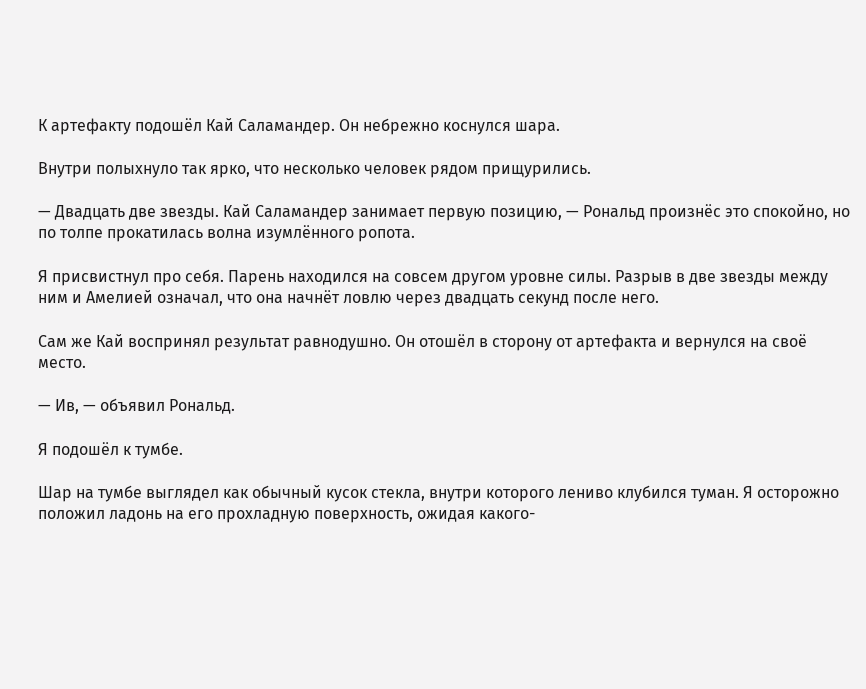К артефакту подошёл Кай Саламандер. Он небрежно коснулся шара.

Внутри полыхнуло так ярко, что несколько человек рядом прищурились.

— Двадцать две звезды. Кай Саламандер занимает первую позицию, — Рональд произнёс это спокойно, но по толпе прокатилась волна изумлённого ропота.

Я присвистнул про себя. Парень находился на совсем другом уровне силы. Разрыв в две звезды между ним и Амелией означал, что она начнёт ловлю через двадцать секунд после него.

Сам же Кай воспринял результат равнодушно. Он отошёл в сторону от артефакта и вернулся на своё место.

— Ив, — объявил Рональд.

Я подошёл к тумбе.

Шар на тумбе выглядел как обычный кусок стекла, внутри которого лениво клубился туман. Я осторожно положил ладонь на его прохладную поверхность, ожидая какого-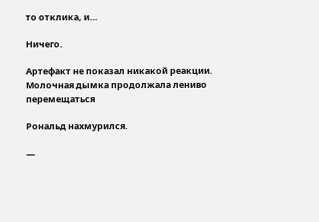то отклика, и…

Ничего.

Артефакт не показал никакой реакции. Молочная дымка продолжала лениво перемещаться

Рональд нахмурился.

—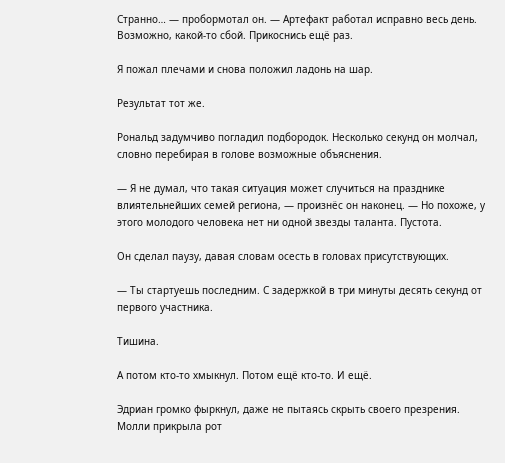Странно… — пробормотал он. — Артефакт работал исправно весь день. Возможно, какой-то сбой. Прикоснись ещё раз.

Я пожал плечами и снова положил ладонь на шар.

Результат тот же.

Рональд задумчиво погладил подбородок. Несколько секунд он молчал, словно перебирая в голове возможные объяснения.

— Я не думал, что такая ситуация может случиться на празднике влиятельнейших семей региона, — произнёс он наконец. — Но похоже, у этого молодого человека нет ни одной звезды таланта. Пустота.

Он сделал паузу, давая словам осесть в головах присутствующих.

— Ты стартуешь последним. С задержкой в три минуты десять секунд от первого участника.

Тишина.

А потом кто-то хмыкнул. Потом ещё кто-то. И ещё.

Эдриан громко фыркнул, даже не пытаясь скрыть своего презрения. Молли прикрыла рот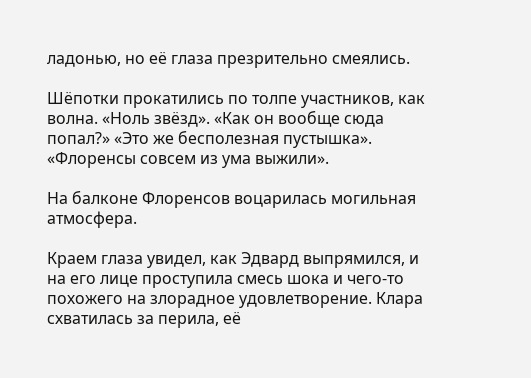ладонью, но её глаза презрительно смеялись.

Шёпотки прокатились по толпе участников, как волна. «Ноль звёзд». «Как он вообще сюда попал?» «Это же бесполезная пустышка». «Флоренсы совсем из ума выжили».

На балконе Флоренсов воцарилась могильная атмосфера.

Краем глаза увидел, как Эдвард выпрямился, и на его лице проступила смесь шока и чего-то похожего на злорадное удовлетворение. Клара схватилась за перила, её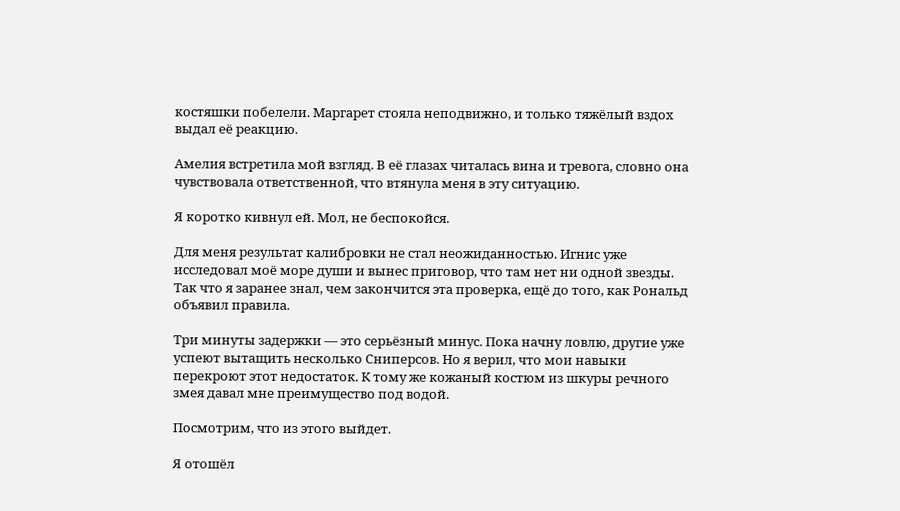костяшки побелели. Маргарет стояла неподвижно, и только тяжёлый вздох выдал её реакцию.

Амелия встретила мой взгляд. В её глазах читалась вина и тревога, словно она чувствовала ответственной, что втянула меня в эту ситуацию.

Я коротко кивнул ей. Мол, не беспокойся.

Для меня результат калибровки не стал неожиданностью. Игнис уже исследовал моё море души и вынес приговор, что там нет ни одной звезды. Так что я заранее знал, чем закончится эта проверка, ещё до того, как Рональд объявил правила.

Три минуты задержки — это серьёзный минус. Пока начну ловлю, другие уже успеют вытащить несколько Сниперсов. Но я верил, что мои навыки перекроют этот недостаток. К тому же кожаный костюм из шкуры речного змея давал мне преимущество под водой.

Посмотрим, что из этого выйдет.

Я отошёл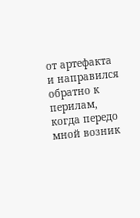от артефакта и направился обратно к перилам, когда передо мной возник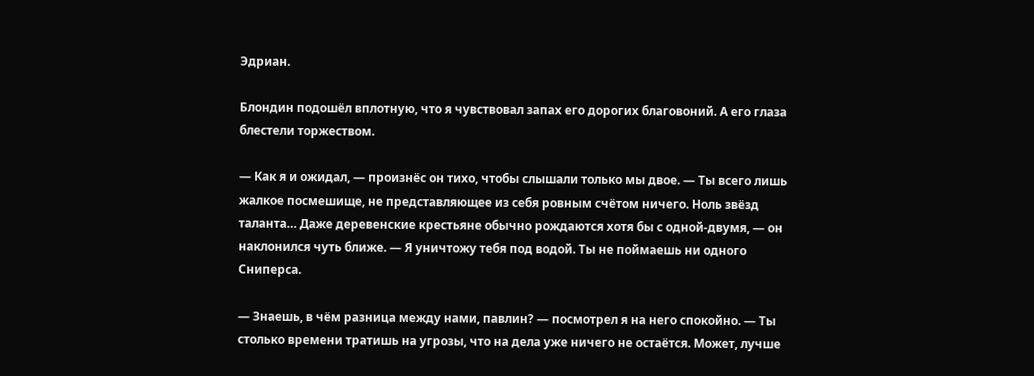Эдриан.

Блондин подошёл вплотную, что я чувствовал запах его дорогих благовоний. А его глаза блестели торжеством.

— Как я и ожидал, — произнёс он тихо, чтобы слышали только мы двое. — Ты всего лишь жалкое посмешище, не представляющее из себя ровным счётом ничего. Ноль звёзд таланта… Даже деревенские крестьяне обычно рождаются хотя бы с одной-двумя, — он наклонился чуть ближе. — Я уничтожу тебя под водой. Ты не поймаешь ни одного Сниперса.

— Знаешь, в чём разница между нами, павлин? — посмотрел я на него спокойно. — Ты столько времени тратишь на угрозы, что на дела уже ничего не остаётся. Может, лучше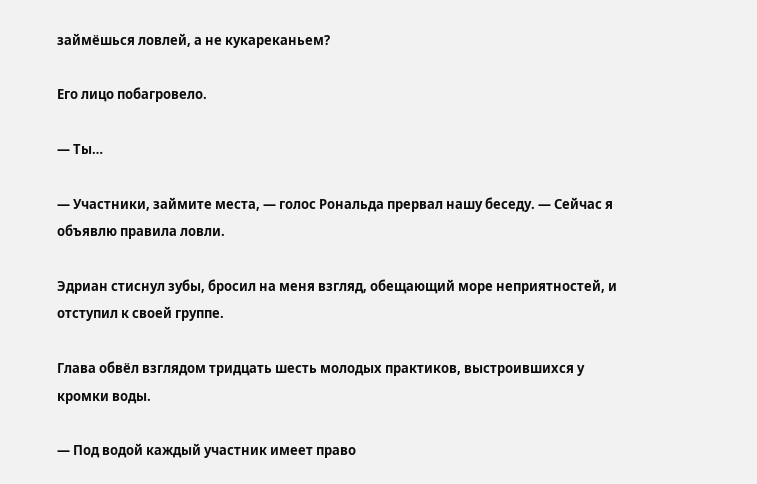займёшься ловлей, а не кукареканьем?

Его лицо побагровело.

— Ты…

— Участники, займите места, — голос Рональда прервал нашу беседу. — Сейчас я объявлю правила ловли.

Эдриан стиснул зубы, бросил на меня взгляд, обещающий море неприятностей, и отступил к своей группе.

Глава обвёл взглядом тридцать шесть молодых практиков, выстроившихся у кромки воды.

— Под водой каждый участник имеет право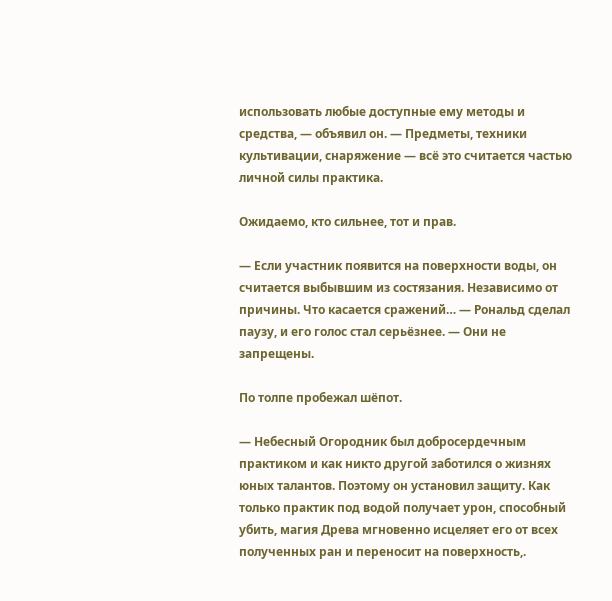использовать любые доступные ему методы и средства, — объявил он. — Предметы, техники культивации, снаряжение — всё это считается частью личной силы практика.

Ожидаемо, кто сильнее, тот и прав.

— Если участник появится на поверхности воды, он считается выбывшим из состязания. Независимо от причины. Что касается сражений… — Рональд сделал паузу, и его голос стал серьёзнее. — Они не запрещены.

По толпе пробежал шёпот.

— Небесный Огородник был добросердечным практиком и как никто другой заботился о жизнях юных талантов. Поэтому он установил защиту. Как только практик под водой получает урон, способный убить, магия Древа мгновенно исцеляет его от всех полученных ран и переносит на поверхность,.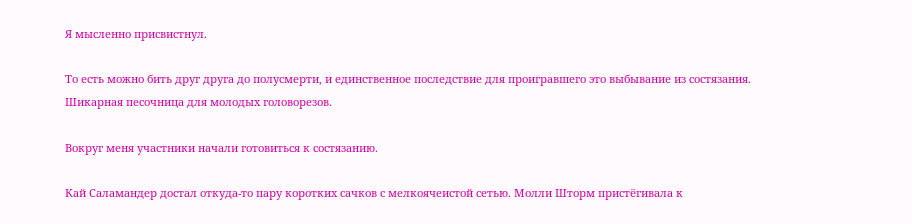Я мысленно присвистнул.

То есть можно бить друг друга до полусмерти, и единственное последствие для проигравшего это выбывание из состязания. Шикарная песочница для молодых головорезов.

Вокруг меня участники начали готовиться к состязанию.

Кай Саламандер достал откуда-то пару коротких сачков с мелкоячеистой сетью. Молли Шторм пристёгивала к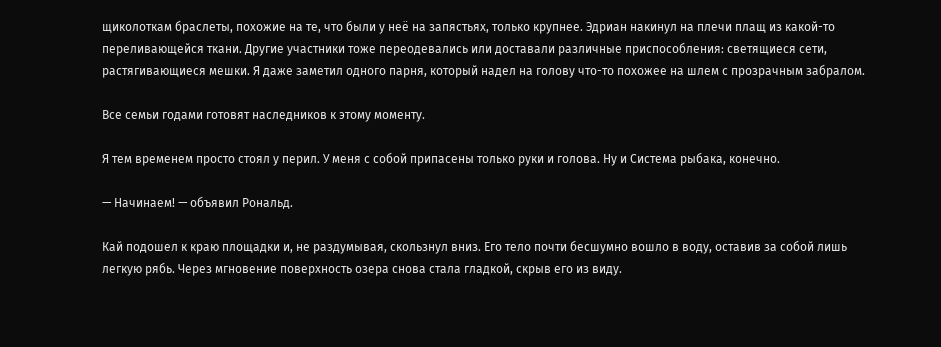щиколоткам браслеты, похожие на те, что были у неё на запястьях, только крупнее. Эдриан накинул на плечи плащ из какой-то переливающейся ткани. Другие участники тоже переодевались или доставали различные приспособления: светящиеся сети, растягивающиеся мешки. Я даже заметил одного парня, который надел на голову что-то похожее на шлем с прозрачным забралом.

Все семьи годами готовят наследников к этому моменту.

Я тем временем просто стоял у перил. У меня с собой припасены только руки и голова. Ну и Система рыбака, конечно.

— Начинаем! — объявил Рональд.

Кай подошел к краю площадки и, не раздумывая, скользнул вниз. Его тело почти бесшумно вошло в воду, оставив за собой лишь легкую рябь. Через мгновение поверхность озера снова стала гладкой, скрыв его из виду.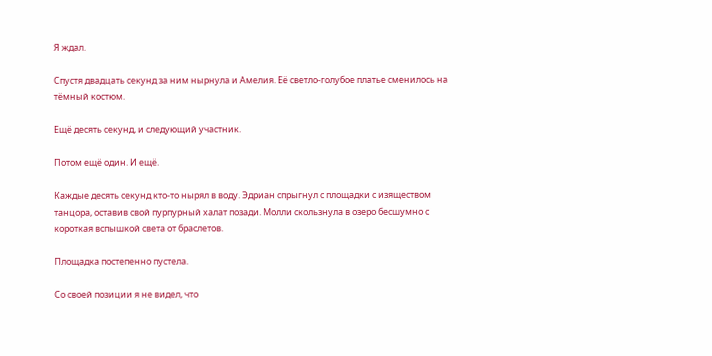Я ждал.

Спустя двадцать секунд за ним нырнула и Амелия. Её светло-голубое платье сменилось на тёмный костюм.

Ещё десять секунд, и следующий участник.

Потом ещё один. И ещё.

Каждые десять секунд кто-то нырял в воду. Эдриан спрыгнул с площадки с изяществом танцора, оставив свой пурпурный халат позади. Молли скользнула в озеро бесшумно с короткая вспышкой света от браслетов.

Площадка постепенно пустела.

Со своей позиции я не видел, что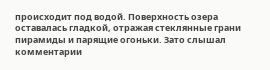происходит под водой. Поверхность озера оставалась гладкой, отражая стеклянные грани пирамиды и парящие огоньки. Зато слышал комментарии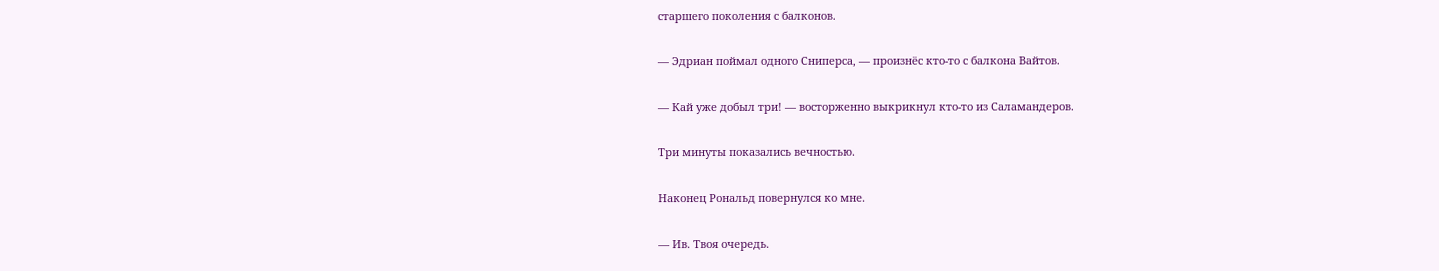старшего поколения с балконов.

— Эдриан поймал одного Сниперса, — произнёс кто-то с балкона Вайтов.

— Кай уже добыл три! — восторженно выкрикнул кто-то из Саламандеров.

Три минуты показались вечностью.

Наконец Рональд повернулся ко мне.

— Ив. Твоя очередь.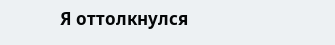Я оттолкнулся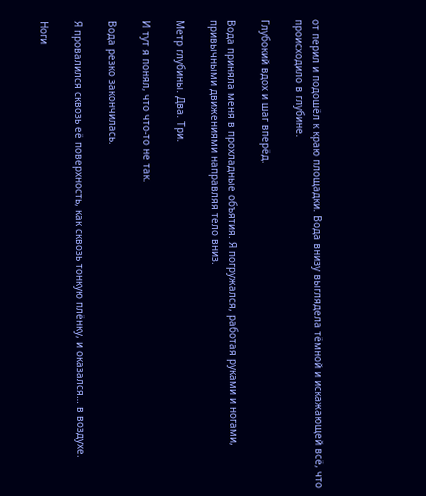от перил и подошёл к краю площадки. Вода внизу выглядела тёмной и искажающей всё, что происходило в глубине.

Глубокий вдох и шаг вперёд.

Вода приняла меня в прохладные объятия. Я погружался, работая руками и ногами, привычными движениями направляя тело вниз.

Метр глубины. Два. Три.

И тут я понял, что что-то не так.

Вода резко закончилась.

Я провалился сквозь её поверхность, как сквозь тонкую плёнку, и оказался… в воздухе.

Ноги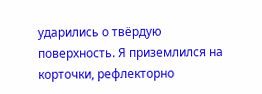ударились о твёрдую поверхность. Я приземлился на корточки, рефлекторно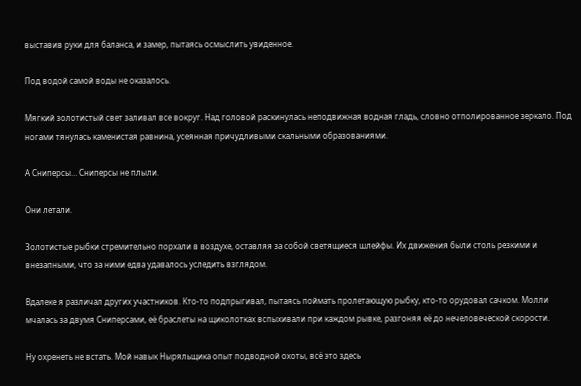выставив руки для баланса, и замер, пытаясь осмыслить увиденное.

Под водой самой воды не оказалось.

Мягкий золотистый свет заливал все вокруг. Над головой раскинулась неподвижная водная гладь, словно отполированное зеркало. Под ногами тянулась каменистая равнина, усеянная причудливыми скальными образованиями.

А Сниперсы… Сниперсы не плыли.

Они летали.

Золотистые рыбки стремительно порхали в воздухе, оставляя за собой светящиеся шлейфы. Их движения были столь резкими и внезапными, что за ними едва удавалось уследить взглядом.

Вдалеке я различал других участников. Кто-то подпрыгивал, пытаясь поймать пролетающую рыбку, кто-то орудовал сачком. Молли мчалась за двумя Сниперсами, её браслеты на щиколотках вспыхивали при каждом рывке, разгоняя её до нечеловеческой скорости.

Ну охренеть не встать. Мой навык Ныряльщика опыт подводной охоты, всё это здесь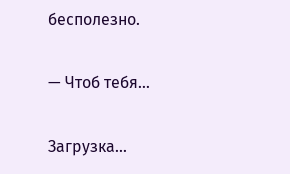бесполезно.

— Чтоб тебя…

Загрузка...